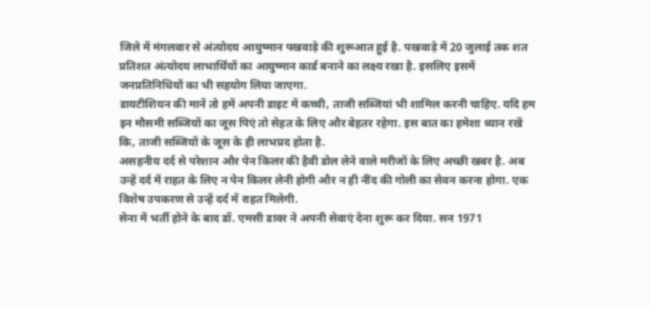जिले में मंगलवार से अंत्योदय आयुष्मान पखवाड़े की शुरूआत हुई है. पखवाड़े में 20 जुलाई तक शत प्रतिशत अंत्योदय लाभार्थियों का आयुष्मान कार्ड बनाने का लक्ष्य रखा है. इसलिए इसमें जनप्रतिनिधियों का भी सहयोग लिया जाएगा.
डायटीशियन की मानें तो हमें अपनी डाइट में कच्ची, ताजी सब्जियां भी शामिल करनी चाहिए. यदि हम इन मौसमी सब्जियों का जूस पिएं तो सेहत के लिए और बेहतर रहेगा. इस बात का हमेशा ध्यान रखें कि, ताजी सब्जियों के जूस के ही लाभप्रद होता है.
असहनीय दर्द से परेशान और पेन किलर की हैवी डोल लेने वाले मरीजों के लिए अच्छी खबर है. अब उन्हें दर्द में राहत के लिए न पेन किलर लेनी होगी और न ही नींद की गोली का सेवन करना होगा. एक विशेष उपकरण से उन्हें दर्द में राहत मिलेगी.
सेना में भर्ती होने के बाद डॉ. एमसी डावर ने अपनी सेवाएं देना शुरू कर दिया. सन 1971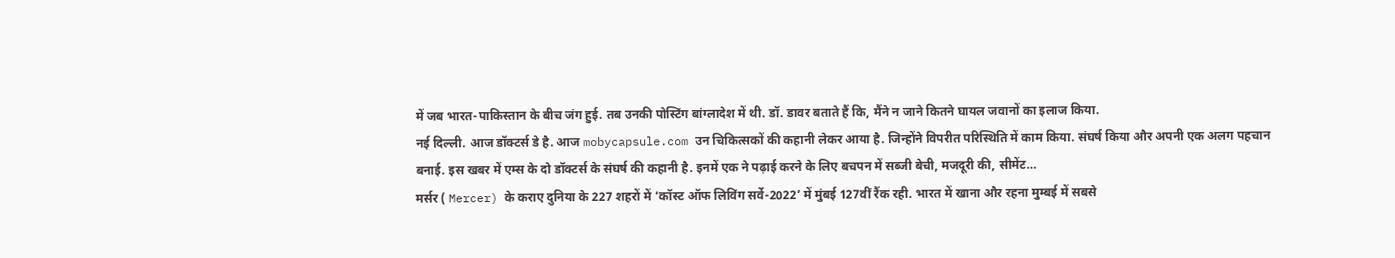में जब भारत-पाकिस्तान के बीच जंग हुई. तब उनकी पोस्टिंग बांग्लादेश में थी. डॉ. डावर बताते हैं कि, मैंने न जाने कितने घायल जवानों का इलाज किया.
नई दिल्ली. आज डॉक्टर्स डे है. आज mobycapsule.com उन चिकित्सकों की कहानी लेकर आया है. जिन्होंने विपरीत परिस्थिति में काम किया. संघर्ष किया और अपनी एक अलग पहचान बनाई. इस खबर में एम्स के दो डॉक्टर्स के संघर्ष की कहानी है. इनमें एक ने पढ़ाई करने के लिए बचपन में सब्जी बेची, मजदूरी की, सीमेंट…
मर्सर ( Mercer) के कराए दुनिया के 227 शहरों में ‘कॉस्ट ऑफ लिविंग सर्वे-2022’ में मुंबई 127वीं रैंक रही. भारत में खाना और रहना मुम्बई में सबसे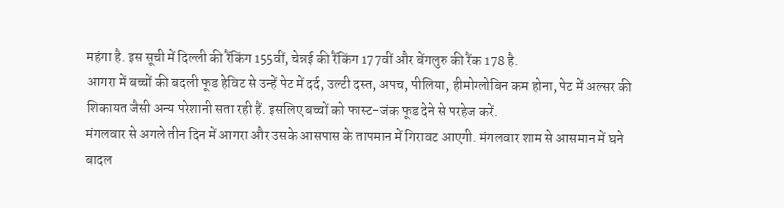महंगा है. इस सूची में दिल्ली की रैंकिंग 155वीं, चेन्नई की रैंकिंग 177वीं और बेंगलुरु की रैंक 178 है.
आगरा में बच्चों की बदली फूड हेविट से उन्हें पेट में दर्द, उल्टी दस्त, अपच, पीलिया, हीमोग्लोबिन कम होना, पेट में अल्सर की शिकायत जैसी अन्य परेशानी सता रही हैं. इसलिए बच्चों को फास्ट-जंक फूड देने से परहेज करें.
मंगलवार से अगले तीन दिन में आगरा और उसके आसपास के तापमान में गिरावट आएगी. मंगलवार शाम से आसमान में घने बादल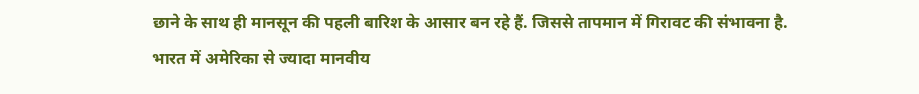छाने के साथ ही मानसून की पहली बारिश के आसार बन रहे हैं. जिससे तापमान में गिरावट की संभावना है.
भारत में अमेरिका से ज्यादा मानवीय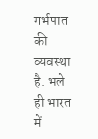गर्भपात की व्यवस्था है. भले ही भारत में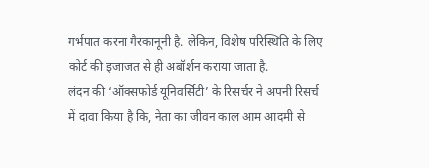गर्भपात करना गैरकानूनी है. लेकिन, विशेष परिस्थिति के लिए कोर्ट की इजाजत से ही अबॉर्शन कराया जाता है.
लंदन की ‘ऑक्सफोर्ड यूनिवर्सिटी’ के रिसर्चर ने अपनी रिसर्च में दावा किया है कि, नेता का जीवन काल आम आदमी से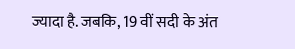ज्यादा है. जबकि, 19 वीं सदी के अंत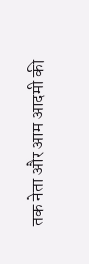तक नेता और आम आदमी की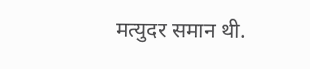मत्युदर समान थी.